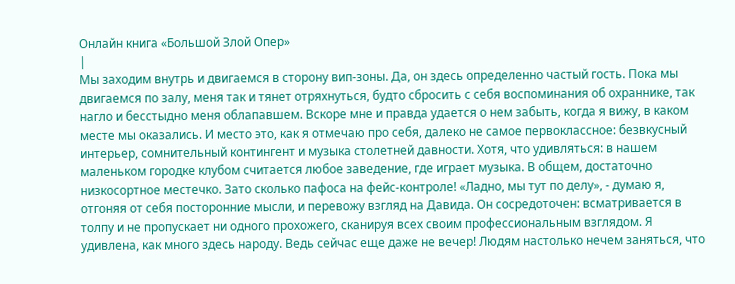Онлайн книга «Большой Злой Опер»
|
Мы заходим внутрь и двигаемся в сторону вип-зоны. Да, он здесь определенно частый гость. Пока мы двигаемся по залу, меня так и тянет отряхнуться, будто сбросить с себя воспоминания об охраннике, так нагло и бесстыдно меня облапавшем. Вскоре мне и правда удается о нем забыть, когда я вижу, в каком месте мы оказались. И место это, как я отмечаю про себя, далеко не самое первоклассное: безвкусный интерьер, сомнительный контингент и музыка столетней давности. Хотя, что удивляться: в нашем маленьком городке клубом считается любое заведение, где играет музыка. В общем, достаточно низкосортное местечко. Зато сколько пафоса на фейс-контроле! «Ладно, мы тут по делу», - думаю я, отгоняя от себя посторонние мысли, и перевожу взгляд на Давида. Он сосредоточен: всматривается в толпу и не пропускает ни одного прохожего, сканируя всех своим профессиональным взглядом. Я удивлена, как много здесь народу. Ведь сейчас еще даже не вечер! Людям настолько нечем заняться, что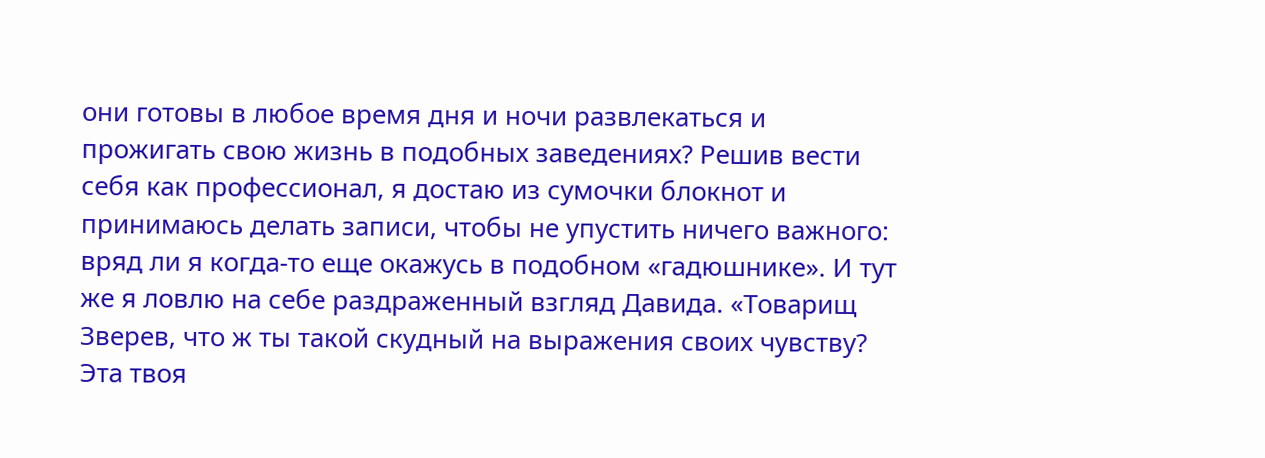они готовы в любое время дня и ночи развлекаться и прожигать свою жизнь в подобных заведениях? Решив вести себя как профессионал, я достаю из сумочки блокнот и принимаюсь делать записи, чтобы не упустить ничего важного: вряд ли я когда-то еще окажусь в подобном «гадюшнике». И тут же я ловлю на себе раздраженный взгляд Давида. «Товарищ Зверев, что ж ты такой скудный на выражения своих чувству? Эта твоя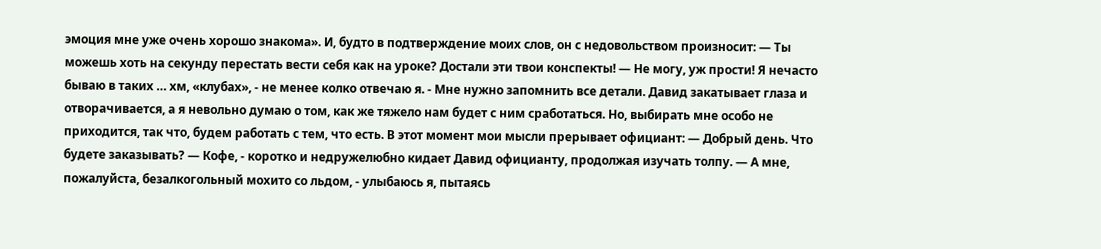эмоция мне уже очень хорошо знакома». И, будто в подтверждение моих слов, он с недовольством произносит: — Ты можешь хоть на секунду перестать вести себя как на уроке? Достали эти твои конспекты! — Не могу, уж прости! Я нечасто бываю в таких … хм, «клубах», - не менее колко отвечаю я. - Мне нужно запомнить все детали. Давид закатывает глаза и отворачивается, а я невольно думаю о том, как же тяжело нам будет с ним сработаться. Но, выбирать мне особо не приходится, так что, будем работать с тем, что есть. В этот момент мои мысли прерывает официант: — Добрый день. Что будете заказывать? — Кофе, - коротко и недружелюбно кидает Давид официанту, продолжая изучать толпу. — А мне, пожалуйста, безалкогольный мохито со льдом, - улыбаюсь я, пытаясь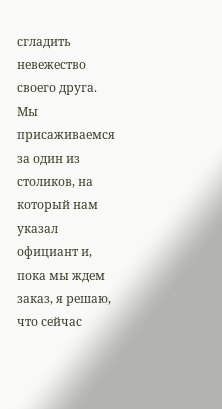сгладить невежество своего друга. Мы присаживаемся за один из столиков, на который нам указал официант и, пока мы ждем заказ, я решаю, что сейчас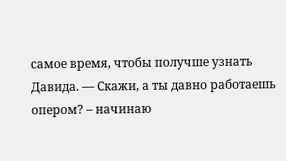самое время, чтобы получше узнать Давида. — Скажи, а ты давно работаешь опером? – начинаю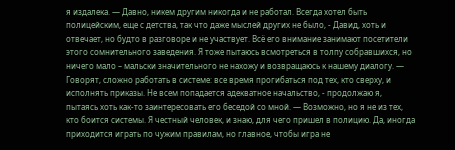я издалека. — Давно, никем другим никогда и не работал. Всегда хотел быть полицейским, еще с детства, так что даже мыслей других не было, - Давид, хоть и отвечает, но будто в разговоре и не участвует. Всё его внимание занимают посетители этого сомнительного заведения. Я тоже пытаюсь всмотреться в толпу собравшихся, но ничего мало – мальски значительного не нахожу и возвращаюсь к нашему диалогу. — Говорят, сложно работать в системе: все время прогибаться под тех, кто сверху, и исполнять приказы. Не всем попадается адекватное начальство, - продолжаю я, пытаясь хоть как-то заинтересовать его беседой со мной. — Возможно, но я не из тех, кто боится системы. Я честный человек, и знаю, для чего пришел в полицию. Да, иногда приходится играть по чужим правилам, но главное, чтобы игра не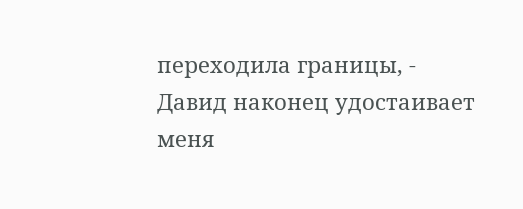переходила границы, - Давид наконец удостаивает меня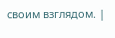своим взглядом. |